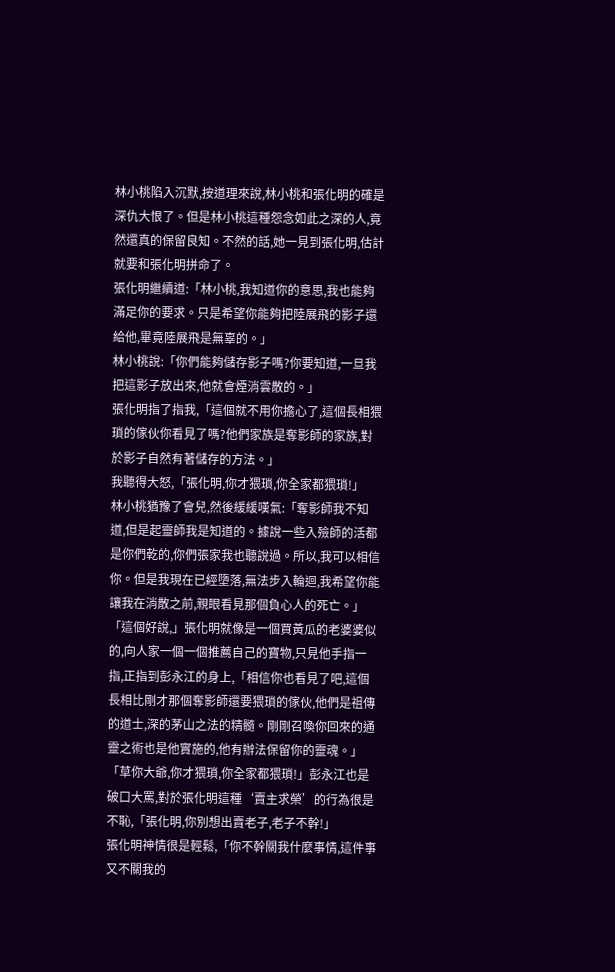林小桃陷入沉默,按道理來說,林小桃和張化明的確是深仇大恨了。但是林小桃這種怨念如此之深的人,竟然還真的保留良知。不然的話,她一見到張化明,估計就要和張化明拼命了。
張化明繼續道:「林小桃,我知道你的意思,我也能夠滿足你的要求。只是希望你能夠把陸展飛的影子還給他,畢竟陸展飛是無辜的。」
林小桃說:「你們能夠儲存影子嗎?你要知道,一旦我把這影子放出來,他就會煙消雲散的。」
張化明指了指我,「這個就不用你擔心了,這個長相猥瑣的傢伙你看見了嗎?他們家族是奪影師的家族,對於影子自然有著儲存的方法。」
我聽得大怒,「張化明,你才猥瑣,你全家都猥瑣!」
林小桃猶豫了會兒,然後緩緩嘆氣:「奪影師我不知道,但是起靈師我是知道的。據說一些入殮師的活都是你們乾的,你們張家我也聽說過。所以,我可以相信你。但是我現在已經墮落,無法步入輪迴,我希望你能讓我在消散之前,親眼看見那個負心人的死亡。」
「這個好說,」張化明就像是一個買黃瓜的老婆婆似的,向人家一個一個推薦自己的寶物,只見他手指一指,正指到彭永江的身上,「相信你也看見了吧,這個長相比剛才那個奪影師還要猥瑣的傢伙,他們是祖傳的道士,深的茅山之法的精髓。剛剛召喚你回來的通靈之術也是他實施的,他有辦法保留你的靈魂。」
「草你大爺,你才猥瑣,你全家都猥瑣!」彭永江也是破口大罵,對於張化明這種‘賣主求榮’的行為很是不恥,「張化明,你別想出賣老子,老子不幹!」
張化明神情很是輕鬆,「你不幹關我什麼事情,這件事又不關我的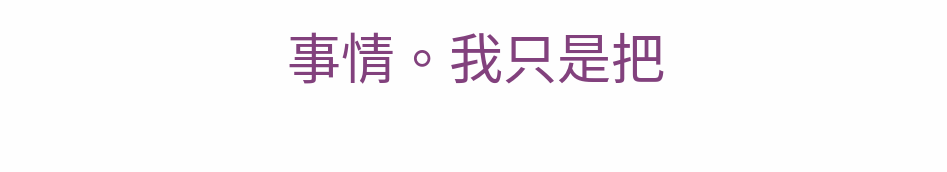事情。我只是把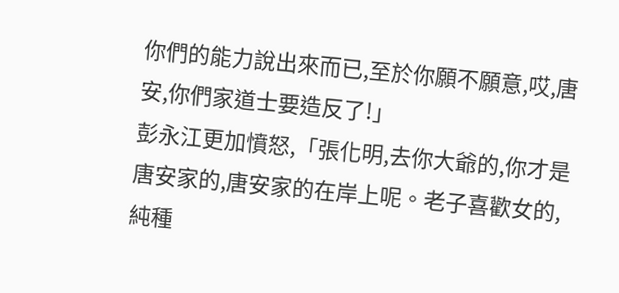你們的能力說出來而已,至於你願不願意,哎,唐安,你們家道士要造反了!」
彭永江更加憤怒,「張化明,去你大爺的,你才是唐安家的,唐安家的在岸上呢。老子喜歡女的,純種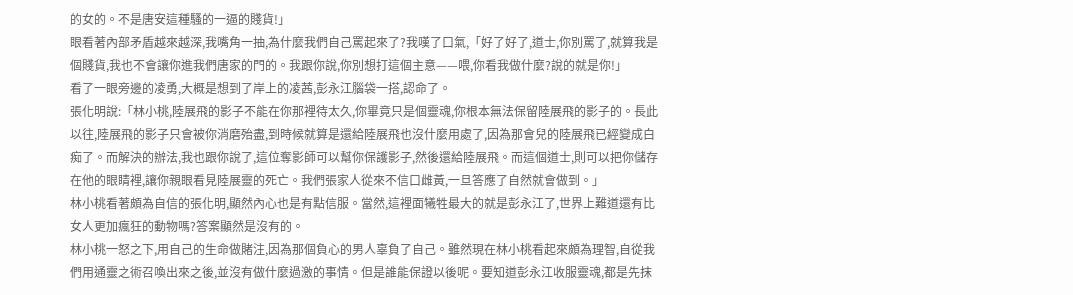的女的。不是唐安這種騷的一逼的賤貨!」
眼看著內部矛盾越來越深,我嘴角一抽,為什麼我們自己罵起來了?我嘆了口氣,「好了好了,道士,你別罵了,就算我是個賤貨,我也不會讓你進我們唐家的門的。我跟你說,你別想打這個主意——喂,你看我做什麼?說的就是你!」
看了一眼旁邊的凌勇,大概是想到了岸上的凌茜,彭永江腦袋一搭,認命了。
張化明說:「林小桃,陸展飛的影子不能在你那裡待太久,你畢竟只是個靈魂,你根本無法保留陸展飛的影子的。長此以往,陸展飛的影子只會被你消磨殆盡,到時候就算是還給陸展飛也沒什麼用處了,因為那會兒的陸展飛已經變成白痴了。而解決的辦法,我也跟你說了,這位奪影師可以幫你保護影子,然後還給陸展飛。而這個道士,則可以把你儲存在他的眼睛裡,讓你親眼看見陸展靈的死亡。我們張家人從來不信口雌黃,一旦答應了自然就會做到。」
林小桃看著頗為自信的張化明,顯然內心也是有點信服。當然,這裡面犧牲最大的就是彭永江了,世界上難道還有比女人更加瘋狂的動物嗎?答案顯然是沒有的。
林小桃一怒之下,用自己的生命做賭注,因為那個負心的男人辜負了自己。雖然現在林小桃看起來頗為理智,自從我們用通靈之術召喚出來之後,並沒有做什麼過激的事情。但是誰能保證以後呢。要知道彭永江收服靈魂,都是先抹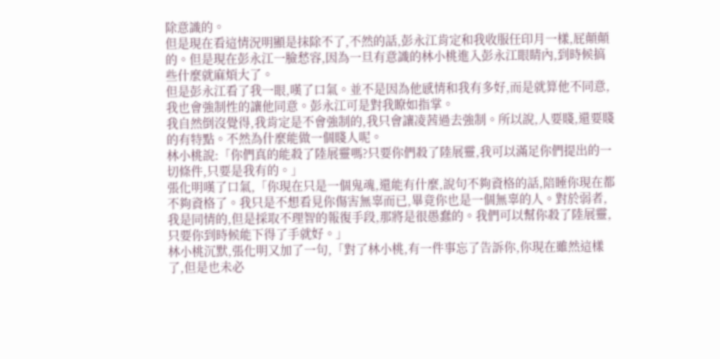除意識的。
但是現在看這情況明顯是抹除不了,不然的話,彭永江肯定和我收服任印月一樣,屁顛顛的。但是現在彭永江一臉愁容,因為一旦有意識的林小桃進入彭永江眼睛內,到時候搞些什麼就麻煩大了。
但是彭永江看了我一眼,嘆了口氣。並不是因為他感情和我有多好,而是就算他不同意,我也會強制性的讓他同意。彭永江可是對我瞭如指掌。
我自然倒沒覺得,我肯定是不會強制的,我只會讓凌茜過去強制。所以說,人要賤,還要賤的有特點。不然為什麼能做一個賤人呢。
林小桃說:「你們真的能殺了陸展靈嗎?只要你們殺了陸展靈,我可以滿足你們提出的一切條件,只要是我有的。」
張化明嘆了口氣,「你現在只是一個鬼魂,還能有什麼,說句不夠資格的話,陪睡你現在都不夠資格了。我只是不想看見你傷害無辜而已,畢竟你也是一個無辜的人。對於弱者,我是同情的,但是採取不理智的報復手段,那將是很愚蠢的。我們可以幫你殺了陸展靈,只要你到時候能下得了手就好。」
林小桃沉默,張化明又加了一句,「對了林小桃,有一件事忘了告訴你,你現在雖然這樣了,但是也未必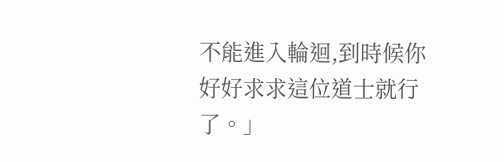不能進入輪迴,到時候你好好求求這位道士就行了。」